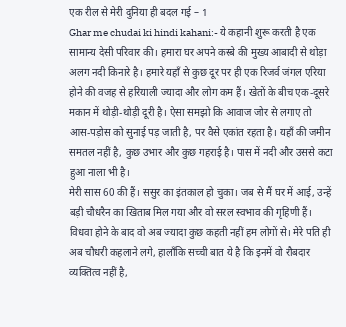एक रील से मेरी दुनिया ही बदल गई – 1
Ghar me chudai ki hindi kahani:- ये कहानी शुरू करती है एक सामान्य देसी परिवार की। हमारा घर अपने कस्बे की मुख्य आबादी से थोड़ा अलग नदी किनारे है। हमारे यहाँ से कुछ दूर पर ही एक रिजर्व जंगल एरिया होने की वजह से हरियाली ज्यादा और लोग कम हैं। खेतों के बीच एक-दूसरे मकान में थोड़ी-थोड़ी दूरी है। ऐसा समझो कि आवाज जोर से लगाए तो आस-पड़ोस को सुनाई पड़ जाती है, पर वैसे एकांत रहता है। यहाँ की जमीन समतल नहीं है, कुछ उभार और कुछ गहराई है। पास में नदी और उससे कटा हुआ नाला भी है।
मेरी सास 60 की हैं। ससुर का इंतकाल हो चुका। जब से मैं घर में आई, उन्हें बड़ी चौधरैन का खिताब मिल गया और वो सरल स्वभाव की गृहिणी हैं। विधवा होने के बाद वो अब ज्यादा कुछ कहती नहीं हम लोगों से। मेरे पति ही अब चौधरी कहलाने लगे, हालाँकि सच्ची बात ये है कि इनमें वो रौबदार व्यक्तित्व नहीं है,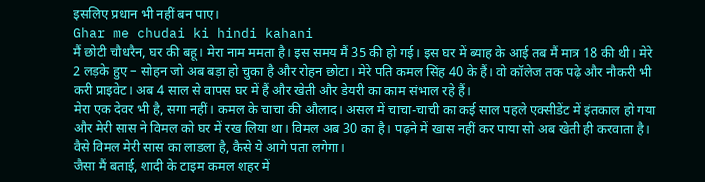इसलिए प्रधान भी नहीं बन पाए।
Ghar me chudai ki hindi kahani
मैं छोटी चौधरैन, घर की बहू। मेरा नाम ममता है। इस समय मैं 35 की हो गई। इस घर में ब्याह के आई तब मैं मात्र 18 की थी। मेरे 2 लड़के हुए – सोहन जो अब बड़ा हो चुका है और रोहन छोटा। मेरे पति कमल सिंह 40 के हैं। वो कॉलेज तक पढ़े और नौकरी भी करी प्राइवेट। अब 4 साल से वापस घर में हैं और खेती और डेयरी का काम संभाल रहे हैं।
मेरा एक देवर भी है, सगा नहीं। कमल के चाचा की औलाद। असल में चाचा-चाची का कई साल पहले एक्सीडेंट में इंतकाल हो गया और मेरी सास ने विमल को घर में रख लिया था। विमल अब 30 का है। पढ़ने में खास नहीं कर पाया सो अब खेती ही करवाता है। वैसे विमल मेरी सास का लाडला है, कैसे ये आगे पता लगेगा।
जैसा मैं बताई, शादी के टाइम कमल शहर में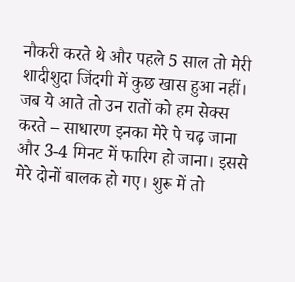नौकरी करते थे और पहले 5 साल तो मेरी शादीशुदा जिंदगी में कुछ खास हुआ नहीं। जब ये आते तो उन रातों को हम सेक्स करते – साधारण इनका मेरे पे चढ़ जाना और 3-4 मिनट में फारिग हो जाना। इससे मेरे दोनों बालक हो गए। शुरू में तो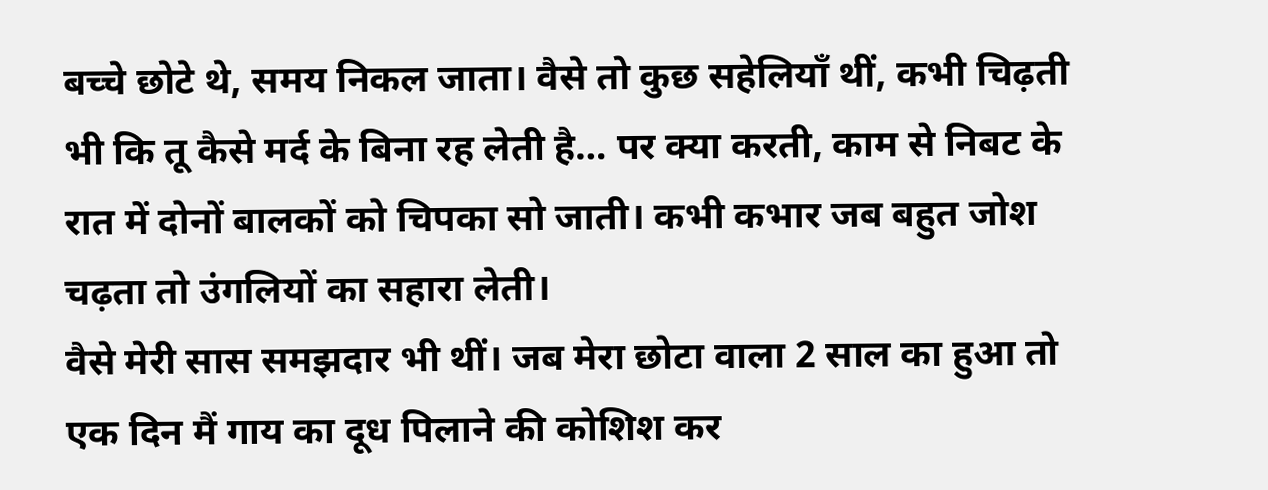बच्चे छोटे थे, समय निकल जाता। वैसे तो कुछ सहेलियाँ थीं, कभी चिढ़ती भी कि तू कैसे मर्द के बिना रह लेती है… पर क्या करती, काम से निबट के रात में दोनों बालकों को चिपका सो जाती। कभी कभार जब बहुत जोश चढ़ता तो उंगलियों का सहारा लेती।
वैसे मेरी सास समझदार भी थीं। जब मेरा छोटा वाला 2 साल का हुआ तो एक दिन मैं गाय का दूध पिलाने की कोशिश कर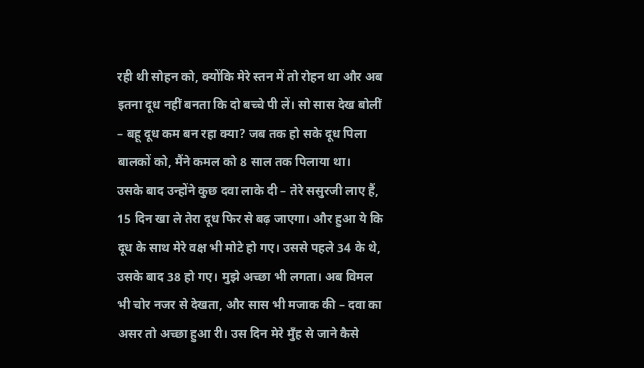रही थी सोहन को, क्योंकि मेरे स्तन में तो रोहन था और अब इतना दूध नहीं बनता कि दो बच्चे पी लें। सो सास देख बोलीं – बहू दूध कम बन रहा क्या? जब तक हो सके दूध पिला बालकों को, मैंने कमल को 8 साल तक पिलाया था।
उसके बाद उन्होंने कुछ दवा लाके दी – तेरे ससुरजी लाए हैं, 15 दिन खा ले तेरा दूध फिर से बढ़ जाएगा। और हुआ ये कि दूध के साथ मेरे वक्ष भी मोटे हो गए। उससे पहले 34 के थे, उसके बाद 38 हो गए। मुझे अच्छा भी लगता। अब विमल भी चोर नजर से देखता, और सास भी मजाक की – दवा का असर तो अच्छा हुआ री। उस दिन मेरे मुँह से जाने कैसे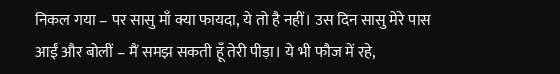निकल गया – पर सासु माँ क्या फायदा, ये तो है नहीं। उस दिन सासु मेरे पास आईं और बोलीं – मैं समझ सकती हूँ तेरी पीड़ा। ये भी फौज में रहे,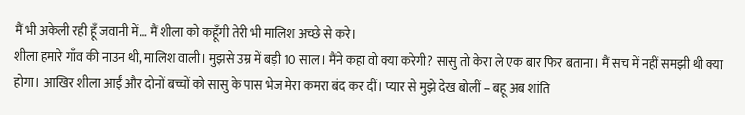मैं भी अकेली रही हूँ जवानी में… मैं शीला को कहूँगी तेरी भी मालिश अच्छे से करे।
शीला हमारे गाँव की नाउन थी, मालिश वाली। मुझसे उम्र में बड़ी 10 साल। मैंने कहा वो क्या करेगी? सासु तो केरा ले एक बार फिर बताना। मैं सच में नहीं समझी थी क्या होगा। आखिर शीला आईं और दोनों बच्चों को सासु के पास भेज मेरा कमरा बंद कर दीं। प्यार से मुझे देख बोलीं – बहू अब शांति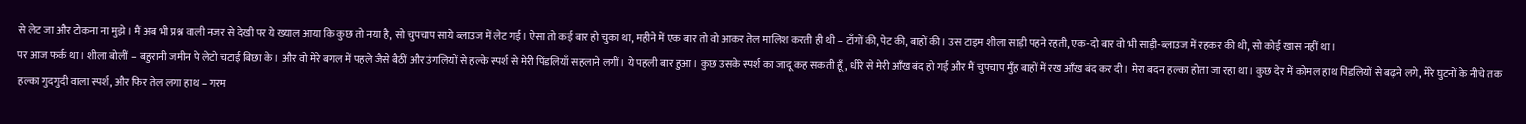से लेट जा और टोकना ना मुझे। मैं अब भी प्रश्न वाली नजर से देखी पर ये ख्याल आया कि कुछ तो नया है, सो चुपचाप साये ब्लाउज में लेट गई। ऐसा तो कई बार हो चुका था, महीने में एक बार तो वो आकर तेल मालिश करती ही थी – टाँगों की, पेट की, बाहों की। उस टाइम शीला साड़ी पहने रहती, एक-दो बार वो भी साड़ी-ब्लाउज में रहकर की थी, सो कोई खास नहीं था।
पर आज फर्क था। शीला बोलीं – बहुरानी जमीन पे लेटो चटाई बिछा के। और वो मेरे बगल में पहले जैसे बैठीं और उंगलियों से हल्के स्पर्श से मेरी पिंडलियाँ सहलाने लगीं। ये पहली बार हुआ। कुछ उसके स्पर्श का जादू कह सकती हूँ, धीरे से मेरी आँख बंद हो गई और मैं चुपचाप मुँह बाहों में रख आँख बंद कर दी। मेरा बदन हल्का होता जा रहा था। कुछ देर में कोमल हाथ पिंडलियों से बढ़ने लगे, मेरे घुटनों के नीचे तक हल्का गुदगुदी वाला स्पर्श, और फिर तेल लगा हाथ – गरम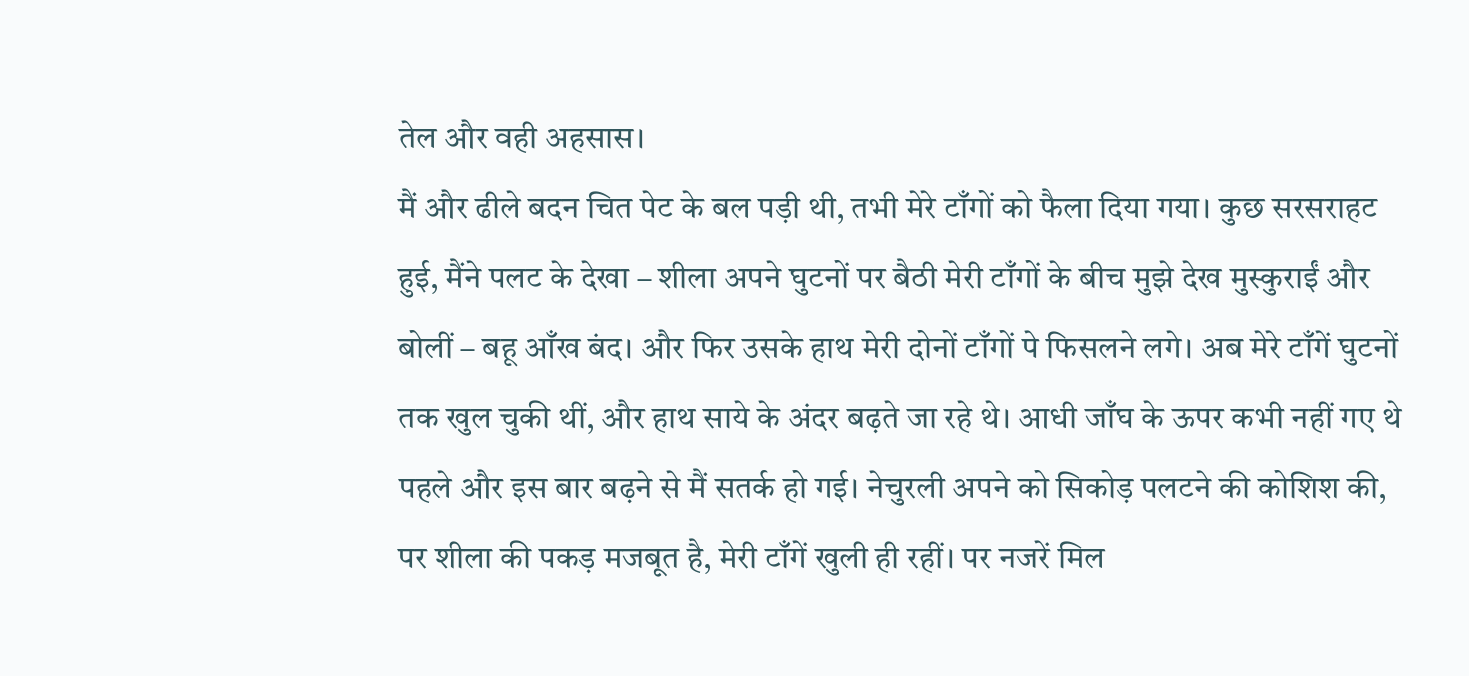तेल और वही अहसास।
मैं और ढीले बदन चित पेट के बल पड़ी थी, तभी मेरे टाँगों को फैला दिया गया। कुछ सरसराहट हुई, मैंने पलट के देखा – शीला अपने घुटनों पर बैठी मेरी टाँगों के बीच मुझे देख मुस्कुराईं और बोलीं – बहू आँख बंद। और फिर उसके हाथ मेरी दोनों टाँगों पे फिसलने लगे। अब मेरे टाँगें घुटनों तक खुल चुकी थीं, और हाथ साये के अंदर बढ़ते जा रहे थे। आधी जाँघ के ऊपर कभी नहीं गए थे पहले और इस बार बढ़ने से मैं सतर्क हो गई। नेचुरली अपने को सिकोड़ पलटने की कोशिश की, पर शीला की पकड़ मजबूत है, मेरी टाँगें खुली ही रहीं। पर नजरें मिल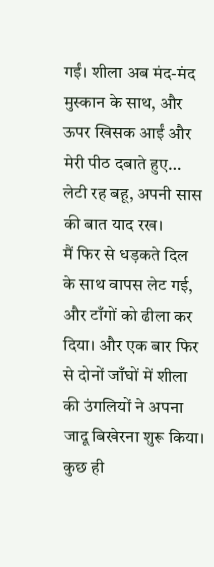गईं। शीला अब मंद-मंद मुस्कान के साथ, और ऊपर खिसक आईं और मेरी पीठ दबाते हुए… लेटी रह बहू, अपनी सास की बात याद रख।
मैं फिर से धड़कते दिल के साथ वापस लेट गई, और टाँगों को ढीला कर दिया। और एक बार फिर से दोनों जाँघों में शीला की उंगलियों ने अपना जादू बिखेरना शुरू किया। कुछ ही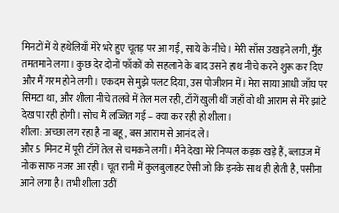मिनटों में ये हथेलियाँ मेरे भरे हुए चूतड़ पर आ गईं, साये के नीचे। मेरी साँस उखड़ने लगी, मुँह तमतमाने लगा। कुछ देर दोनों फाँकों को सहलाने के बाद उसने हाथ नीचे करने शुरू कर दिए और मैं गरम होने लगी। एकदम से मुझे पलट दिया, उस पोजीशन में। मेरा साया आधी जाँघ पर सिमटा था, और शीला नीचे तलवे में तेल मल रही, टाँगें खुली थीं जहाँ वो थी आराम से मेरे झांटे देख पा रही होगी। सोच मैं लज्जित गई – क्या कर रही हो शीला।
शीला: अच्छा लग रहा है ना बहू, बस आराम से आनंद ले।
और 5 मिनट में पूरी टाँगें तेल से चमकने लगीं। मैंने देखा मेरे निप्पल कड़क खड़े हैं, ब्लाउज में नोक साफ नजर आ रही। चूत रानी में कुलबुलाहट ऐसी जो कि इनके साथ ही होती है, पसीना आने लगा है। तभी शीला उठीं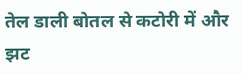तेल डाली बोतल से कटोरी में और झट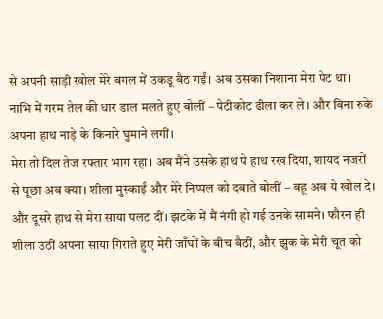से अपनी साड़ी खोल मेरे बगल में उकडू बैठ गईं। अब उसका निशाना मेरा पेट था। नाभि में गरम तेल की धार डाल मलते हुए बोलीं – पेटीकोट ढीला कर ले। और बिना रुके अपना हाथ नाड़े के किनारे घुमाने लगीं।
मेरा तो दिल तेज रफ्तार भाग रहा। अब मैंने उसके हाथ पे हाथ रख दिया, शायद नजरों से पूछा अब क्या। शीला मुस्काईं और मेरे निप्पल को दबाते बोलीं – बहू अब ये खोल दे। और दूसरे हाथ से मेरा साया पलट दीं। झटके में मैं नंगी हो गई उनके सामने। फौरन ही शीला उठीं अपना साया गिराते हुए मेरी जाँघों के बीच बैठीं, और झुक के मेरी चूत को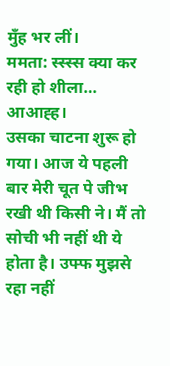मुँह भर लीं।
ममता: स्स्स्स क्या कर रही हो शीला… आआह्ह।
उसका चाटना शुरू हो गया। आज ये पहली बार मेरी चूत पे जीभ रखी थी किसी ने। मैं तो सोची भी नहीं थी ये होता है। उफ्फ मुझसे रहा नहीं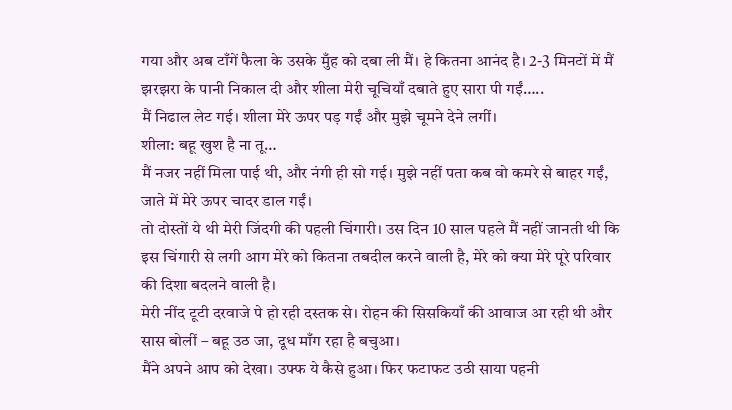गया और अब टाँगें फैला के उसके मुँह को दबा ली मैं। हे कितना आनंद है। 2-3 मिनटों में मैं झरझरा के पानी निकाल दी और शीला मेरी चूचियाँ दबाते हुए सारा पी गईं…..
मैं निढाल लेट गई। शीला मेरे ऊपर पड़ गईं और मुझे चूमने देने लगीं।
शीला: बहू खुश है ना तू…
मैं नजर नहीं मिला पाई थी, और नंगी ही सो गई। मुझे नहीं पता कब वो कमरे से बाहर गईं, जाते में मेरे ऊपर चादर डाल गईं।
तो दोस्तों ये थी मेरी जिंदगी की पहली चिंगारी। उस दिन 10 साल पहले मैं नहीं जानती थी कि इस चिंगारी से लगी आग मेरे को कितना तबदील करने वाली है, मेरे को क्या मेरे पूरे परिवार की दिशा बदलने वाली है।
मेरी नींद टूटी दरवाजे पे हो रही दस्तक से। रोहन की सिसकियाँ की आवाज आ रही थी और सास बोलीं – बहू उठ जा, दूध माँग रहा है बचुआ।
मैंने अपने आप को देखा। उफ्फ ये कैसे हुआ। फिर फटाफट उठी साया पहनी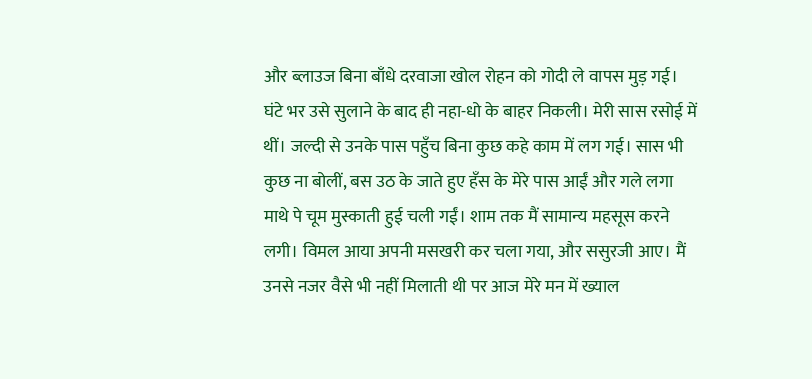और ब्लाउज बिना बाँधे दरवाजा खोल रोहन को गोदी ले वापस मुड़ गई। घंटे भर उसे सुलाने के बाद ही नहा-धो के बाहर निकली। मेरी सास रसोई में थीं। जल्दी से उनके पास पहुँच बिना कुछ कहे काम में लग गई। सास भी कुछ ना बोलीं, बस उठ के जाते हुए हँस के मेरे पास आईं और गले लगा माथे पे चूम मुस्काती हुई चली गईं। शाम तक मैं सामान्य महसूस करने लगी। विमल आया अपनी मसखरी कर चला गया, और ससुरजी आए। मैं उनसे नजर वैसे भी नहीं मिलाती थी पर आज मेरे मन में ख्याल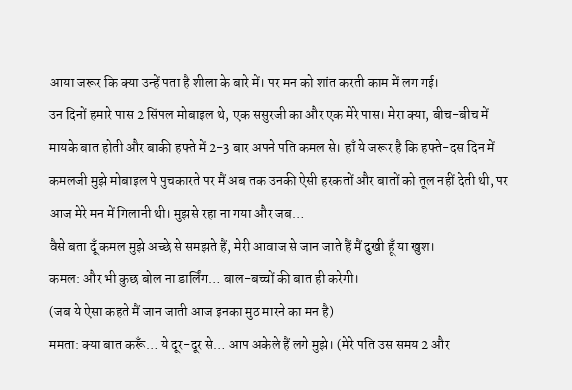आया जरूर कि क्या उन्हें पता है शीला के बारे में। पर मन को शांत करती काम में लग गई।
उन दिनों हमारे पास 2 सिंपल मोबाइल थे, एक ससुरजी का और एक मेरे पास। मेरा क्या, बीच-बीच में मायके बात होती और बाकी हफ्ते में 2-3 बार अपने पति कमल से। हाँ ये जरूर है कि हफ्ते-दस दिन में कमलजी मुझे मोबाइल पे पुचकारते पर मैं अब तक उनकी ऐसी हरकतों और बातों को तूल नहीं देती थी, पर आज मेरे मन में गिलानी थी। मुझसे रहा ना गया और जब…
वैसे बता दूँ कमल मुझे अच्छे से समझते हैं, मेरी आवाज से जान जाते हैं मैं दुखी हूँ या खुश।
कमल: और भी कुछ बोल ना डार्लिंग… बाल-बच्चों की बात ही करेगी।
(जब ये ऐसा कहते मैं जान जाती आज इनका मुठ मारने का मन है)
ममता: क्या बात करूँ… ये दूर-दूर से… आप अकेले हैं लगे मुझे। (मेरे पति उस समय 2 और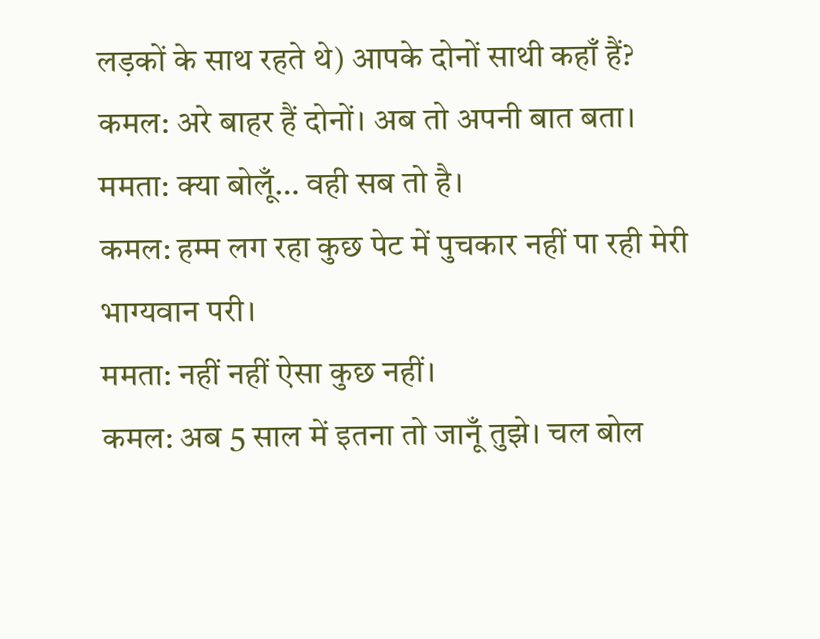लड़कों के साथ रहते थे) आपके दोनों साथी कहाँ हैं?
कमल: अरे बाहर हैं दोनों। अब तो अपनी बात बता।
ममता: क्या बोलूँ… वही सब तो है।
कमल: हम्म लग रहा कुछ पेट में पुचकार नहीं पा रही मेरी भाग्यवान परी।
ममता: नहीं नहीं ऐसा कुछ नहीं।
कमल: अब 5 साल में इतना तो जानूँ तुझे। चल बोल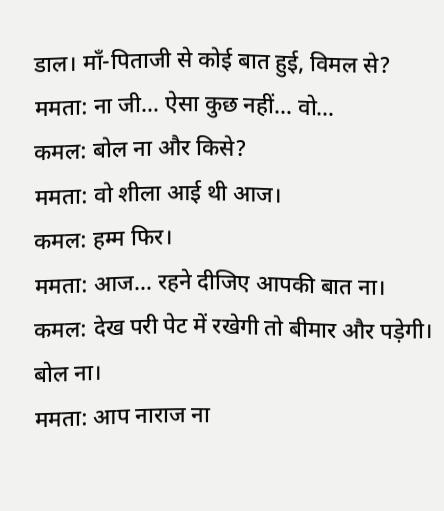डाल। माँ-पिताजी से कोई बात हुई, विमल से?
ममता: ना जी… ऐसा कुछ नहीं… वो…
कमल: बोल ना और किसे?
ममता: वो शीला आई थी आज।
कमल: हम्म फिर।
ममता: आज… रहने दीजिए आपकी बात ना।
कमल: देख परी पेट में रखेगी तो बीमार और पड़ेगी। बोल ना।
ममता: आप नाराज ना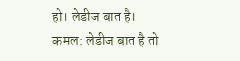हो। लेडीज बात है।
कमल: लेडीज बात है तो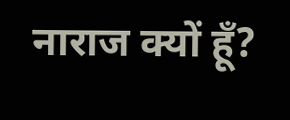नाराज क्यों हूँ?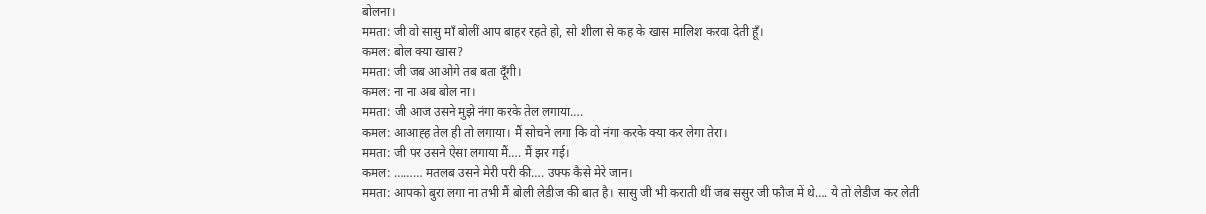बोलना।
ममता: जी वो सासु माँ बोलीं आप बाहर रहते हो, सो शीला से कह के खास मालिश करवा देती हूँ।
कमल: बोल क्या खास?
ममता: जी जब आओगे तब बता दूँगी।
कमल: ना ना अब बोल ना।
ममता: जी आज उसने मुझे नंगा करके तेल लगाया….
कमल: आआह्ह तेल ही तो लगाया। मैं सोचने लगा कि वो नंगा करके क्या कर लेगा तेरा।
ममता: जी पर उसने ऐसा लगाया मैं…. मैं झर गई।
कमल: ……… मतलब उसने मेरी परी की…. उफ्फ कैसे मेरे जान।
ममता: आपको बुरा लगा ना तभी मैं बोली लेडीज की बात है। सासु जी भी कराती थीं जब ससुर जी फौज में थे…. ये तो लेडीज कर लेती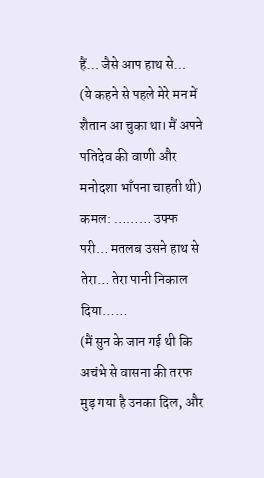हैं… जैसे आप हाथ से…
(ये कहने से पहले मेरे मन में शैतान आ चुका था। मैं अपने पतिदेव की वाणी और मनोदशा भाँपना चाहती थी)
कमल: ……… उफ्फ परी… मतलब उसने हाथ से तेरा… तेरा पानी निकाल दिया……
(मैं सुन के जान गई थी कि अचंभे से वासना की तरफ मुड़ गया है उनका दिल, और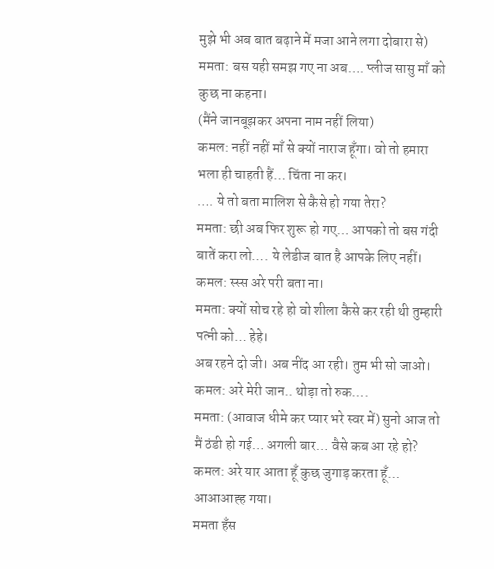मुझे भी अब बात बढ़ाने में मजा आने लगा दोबारा से)
ममता: बस यही समझ गए ना अब…. प्लीज सासु माँ को कुछ ना कहना।
(मैंने जानबूझकर अपना नाम नहीं लिया)
कमल: नहीं नहीं माँ से क्यों नाराज हूँगा। वो तो हमारा भला ही चाहती हैं… चिंता ना कर।
…. ये तो बता मालिश से कैसे हो गया तेरा?
ममता: छी अब फिर शुरू हो गए… आपको तो बस गंदी बातें करा लो…. ये लेडीज बात है आपके लिए नहीं।
कमल: स्स्स अरे परी बता ना।
ममता: क्यों सोच रहे हो वो शीला कैसे कर रही थी तुम्हारी पत्नी को… हेहे।
अब रहने दो जी। अब नींद आ रही। तुम भी सो जाओ।
कमल: अरे मेरी जान.. थोड़ा तो रुक….
ममता: (आवाज धीमे कर प्यार भरे स्वर में) सुनो आज तो मैं ठंडी हो गई… अगली बार… वैसे कब आ रहे हो?
कमल: अरे यार आता हूँ कुछ जुगाड़ करता हूँ… आआआह्ह गया।
ममता हँस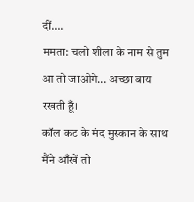दीं….
ममता: चलो शीला के नाम से तुम आ तो जाओगे… अच्छा बाय रखती हूँ।
कॉल कट के मंद मुस्कान के साथ मैंने आँखें तो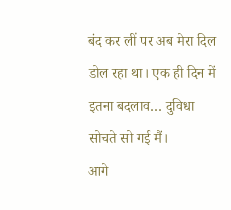बंद कर लीं पर अब मेरा दिल डोल रहा था। एक ही दिन में इतना बदलाव… दुविधा सोचते सो गई मैं।
आगे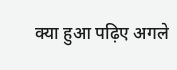क्या हुआ पढ़िए अगले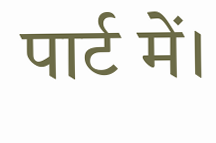पार्ट में।